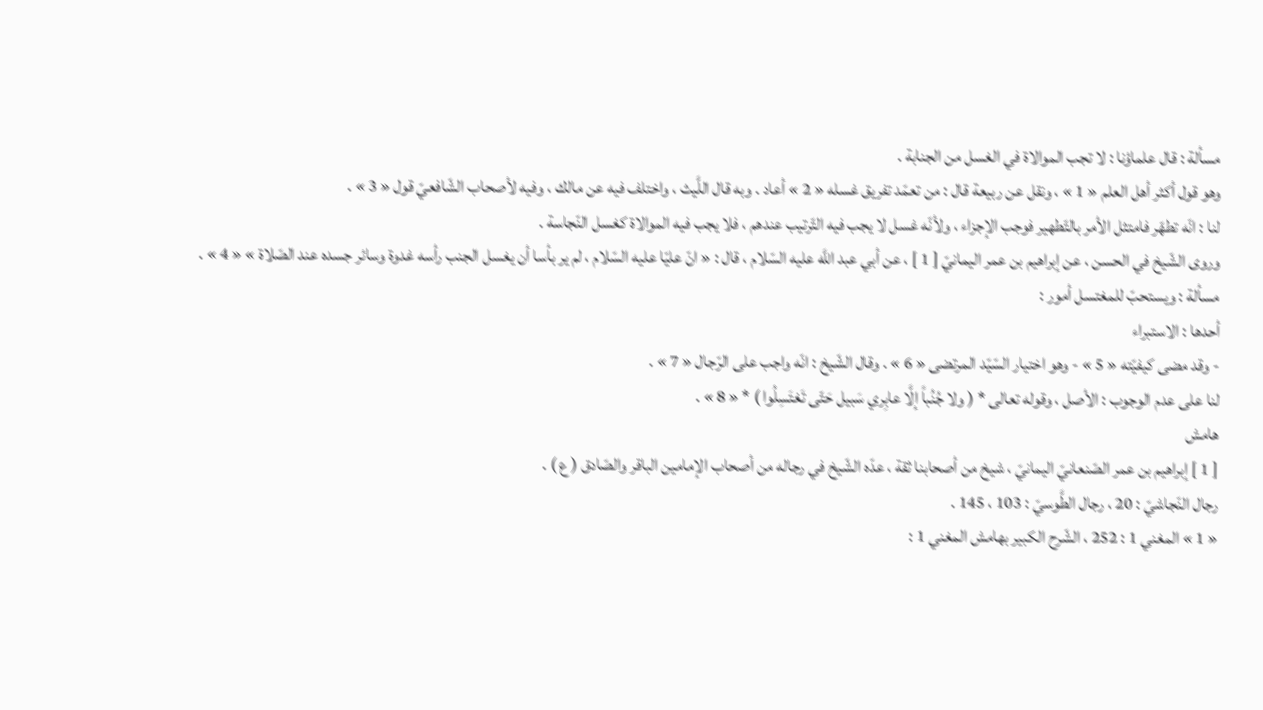مسألة : قال علماؤنا : لا تجب الموالاة في الغسل من الجنابة .
وهو قول أكثر أهل العلم « 1 » ، ونقل عن ربيعة قال : من تعمّد تفريق غسله « 2 » أعاد . وبه قال اللَّيث ، واختلف فيه عن مالك ، وفيه لأصحاب الشّافعيّ قول « 3 » .
لنا : انّه تطهّر فامتثل الأمر بالتّطهير فوجب الإجزاء ، ولأنّه غسل لا يجب فيه التّرتيب عندهم ، فلا يجب فيه الموالاة كغسل النّجاسة .
وروى الشّيخ في الحسن ، عن إبراهيم بن عمر اليمانيّ [ 1 ] ، عن أبي عبد اللَّه عليه السّلام ، قال : « انّ عليّا عليه السّلام ، لم ير بأسا أن يغسل الجنب رأسه غدوة وسائر جسده عند الصّلاة » « 4 » .
مسألة : ويستحبّ للمغتسل أمور :
أحدها : الاستبراء
- وقد مضى كيفيّته « 5 » - وهو اختيار السّيّد المرتضى « 6 » . وقال الشّيخ : انّه واجب على الرّجال « 7 » .
لنا على عدم الوجوب : الأصل ، وقوله تعالى * ( ولا جُنُباً إلَّا عابِري سَبيل حَتّى تَغتَسِلُوا ) * « 8 » .
هامش
[ 1 ] إبراهيم بن عمر الصّنعانيّ اليمانيّ ، شيخ من أصحابنا ثقة ، عدّه الشّيخ في رجاله من أصحاب الإمامين الباقر والصّادق ( ع ) .
رجال النّجاشيّ : 20 ، رجال الطَّوسيّ : 103 ، 145 .
« 1 » المغني 1 : 252 ، الشّرح الكبير بهامش المغني 1 :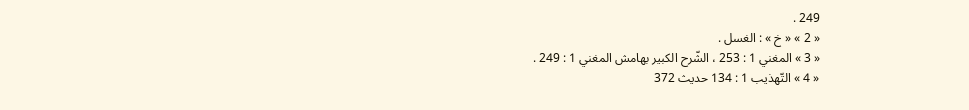249 .
« 2 » « خ » : الغسل .
« 3 » المغني 1 : 253 ، الشّرح الكبير بهامش المغني 1 : 249 .
« 4 » التّهذيب 1 : 134 حديث 372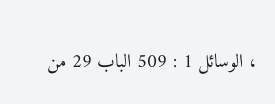، الوسائل 1 : 509 الباب 29 من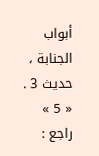أبواب الجنابة ، حديث 3 .
« 5 » راجع :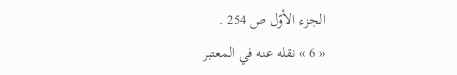الجزء الأوّل ص 254 .
« 6 » نقله عنه في المعتبر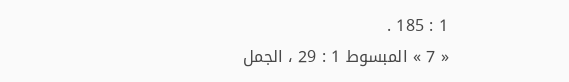1 : 185 .
« 7 » المبسوط 1 : 29 ، الجمل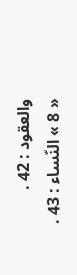والعقود : 42 .
« 8 » النّساء : 43 .